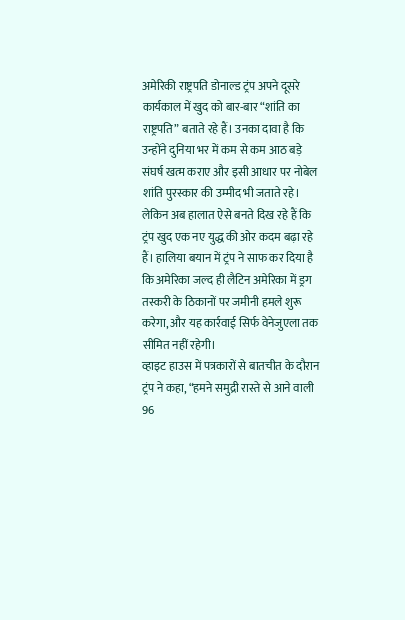अमेरिकी राष्ट्रपति डोनाल्ड ट्रंप अपने दूसरे कार्यकाल में खुद को बार-बार “शांति का राष्ट्रपति” बताते रहे हैं। उनका दावा है कि उन्होंने दुनिया भर में कम से कम आठ बड़े संघर्ष खत्म कराए और इसी आधार पर नोबेल शांति पुरस्कार की उम्मीद भी जताते रहे। लेकिन अब हालात ऐसे बनते दिख रहे हैं कि ट्रंप खुद एक नए युद्ध की ओर कदम बढ़ा रहे हैं। हालिया बयान में ट्रंप ने साफ कर दिया है कि अमेरिका जल्द ही लैटिन अमेरिका में ड्रग तस्करी के ठिकानों पर जमीनी हमले शुरू करेगा, और यह कार्रवाई सिर्फ वेनेजुएला तक सीमित नहीं रहेगी।
व्हाइट हाउस में पत्रकारों से बातचीत के दौरान ट्रंप ने कहा, “हमने समुद्री रास्ते से आने वाली 96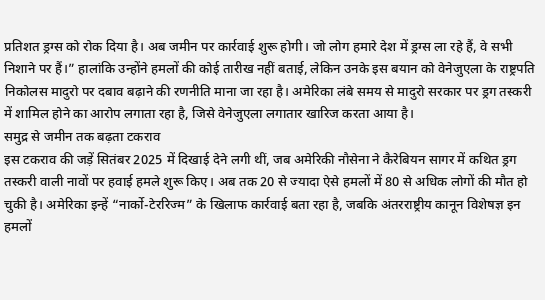प्रतिशत ड्रग्स को रोक दिया है। अब जमीन पर कार्रवाई शुरू होगी। जो लोग हमारे देश में ड्रग्स ला रहे हैं, वे सभी निशाने पर हैं।” हालांकि उन्होंने हमलों की कोई तारीख नहीं बताई, लेकिन उनके इस बयान को वेनेजुएला के राष्ट्रपति निकोलस मादुरो पर दबाव बढ़ाने की रणनीति माना जा रहा है। अमेरिका लंबे समय से मादुरो सरकार पर ड्रग तस्करी में शामिल होने का आरोप लगाता रहा है, जिसे वेनेजुएला लगातार खारिज करता आया है।
समुद्र से जमीन तक बढ़ता टकराव
इस टकराव की जड़ें सितंबर 2025 में दिखाई देने लगी थीं, जब अमेरिकी नौसेना ने कैरेबियन सागर में कथित ड्रग तस्करी वाली नावों पर हवाई हमले शुरू किए। अब तक 20 से ज्यादा ऐसे हमलों में 80 से अधिक लोगों की मौत हो चुकी है। अमेरिका इन्हें “नार्को-टेररिज्म” के खिलाफ कार्रवाई बता रहा है, जबकि अंतरराष्ट्रीय कानून विशेषज्ञ इन हमलों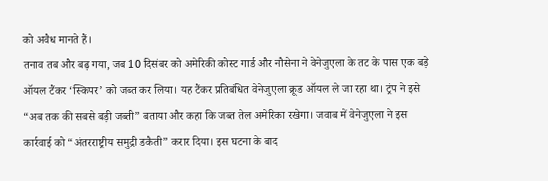को अवैध मानते हैं।
तनाव तब और बढ़ गया, जब 10 दिसंबर को अमेरिकी कोस्ट गार्ड और नौसेना ने वेनेजुएला के तट के पास एक बड़े ऑयल टैंकर ‘स्किपर’ को जब्त कर लिया। यह टैंकर प्रतिबंधित वेनेजुएला क्रूड ऑयल ले जा रहा था। ट्रंप ने इसे “अब तक की सबसे बड़ी जब्ती” बताया और कहा कि जब्त तेल अमेरिका रखेगा। जवाब में वेनेजुएला ने इस कार्रवाई को “अंतरराष्ट्रीय समुद्री डकैती” करार दिया। इस घटना के बाद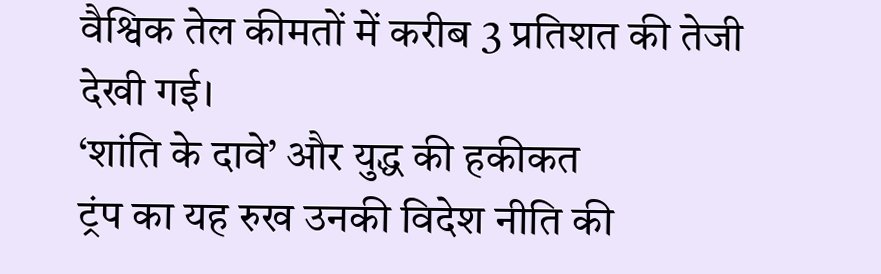वैश्विक तेल कीमतों में करीब 3 प्रतिशत की तेजी देखी गई।
‘शांति के दावे’ और युद्ध की हकीकत
ट्रंप का यह रुख उनकी विदेश नीति की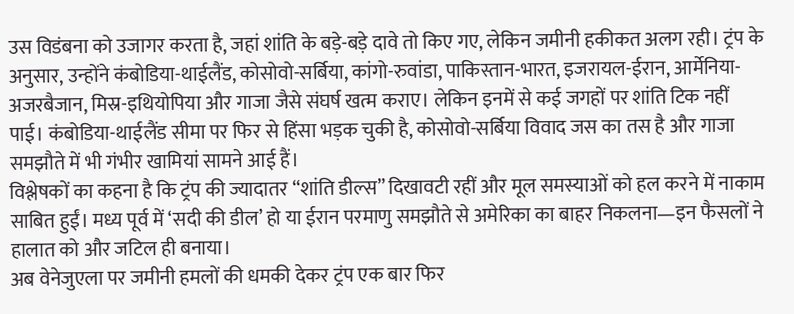उस विडंबना को उजागर करता है, जहां शांति के बड़े-बड़े दावे तो किए गए, लेकिन जमीनी हकीकत अलग रही। ट्रंप के अनुसार, उन्होंने कंबोडिया-थाईलैंड, कोसोवो-सर्बिया, कांगो-रुवांडा, पाकिस्तान-भारत, इजरायल-ईरान, आर्मेनिया-अजरबैजान, मिस्र-इथियोपिया और गाजा जैसे संघर्ष खत्म कराए। लेकिन इनमें से कई जगहों पर शांति टिक नहीं पाई। कंबोडिया-थाईलैंड सीमा पर फिर से हिंसा भड़क चुकी है, कोसोवो-सर्बिया विवाद जस का तस है और गाजा समझौते में भी गंभीर खामियां सामने आई हैं।
विश्लेषकों का कहना है कि ट्रंप की ज्यादातर “शांति डील्स” दिखावटी रहीं और मूल समस्याओं को हल करने में नाकाम साबित हुईं। मध्य पूर्व में ‘सदी की डील’ हो या ईरान परमाणु समझौते से अमेरिका का बाहर निकलना—इन फैसलों ने हालात को और जटिल ही बनाया।
अब वेनेजुएला पर जमीनी हमलों की धमकी देकर ट्रंप एक बार फिर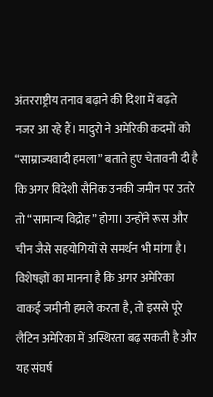अंतरराष्ट्रीय तनाव बढ़ाने की दिशा में बढ़ते नजर आ रहे हैं। मादुरो ने अमेरिकी कदमों को “साम्राज्यवादी हमला” बताते हुए चेतावनी दी है कि अगर विदेशी सैनिक उनकी जमीन पर उतरे तो “सामान्य विद्रोह” होगा। उन्होंने रूस और चीन जैसे सहयोगियों से समर्थन भी मांगा है।
विशेषज्ञों का मानना है कि अगर अमेरिका वाकई जमीनी हमले करता है, तो इससे पूरे लैटिन अमेरिका में अस्थिरता बढ़ सकती है और यह संघर्ष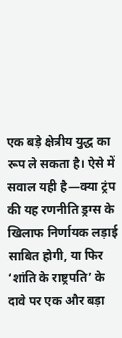एक बड़े क्षेत्रीय युद्ध का रूप ले सकता है। ऐसे में सवाल यही है—क्या ट्रंप की यह रणनीति ड्रग्स के खिलाफ निर्णायक लड़ाई साबित होगी, या फिर ‘शांति के राष्ट्रपति’ के दावे पर एक और बड़ा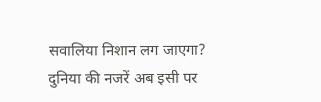सवालिया निशान लग जाएगा? दुनिया की नजरें अब इसी पर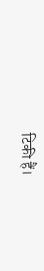टिकी हैं।